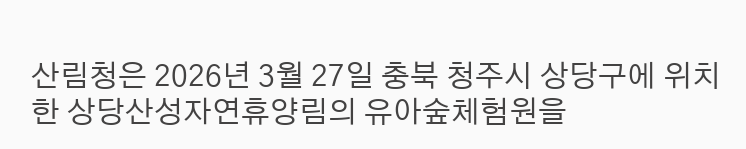산림청은 2026년 3월 27일 충북 청주시 상당구에 위치한 상당산성자연휴양림의 유아숲체험원을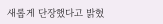새롭게 단장했다고 밝혔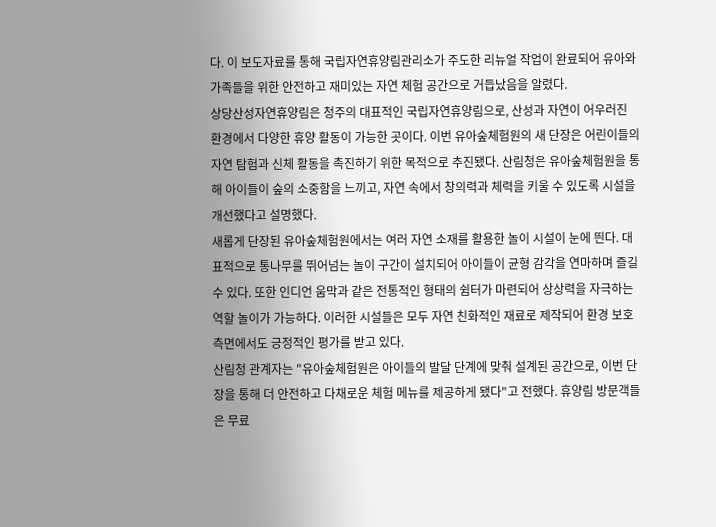다. 이 보도자료를 통해 국립자연휴양림관리소가 주도한 리뉴얼 작업이 완료되어 유아와 가족들을 위한 안전하고 재미있는 자연 체험 공간으로 거듭났음을 알렸다.
상당산성자연휴양림은 청주의 대표적인 국립자연휴양림으로, 산성과 자연이 어우러진 환경에서 다양한 휴양 활동이 가능한 곳이다. 이번 유아숲체험원의 새 단장은 어린이들의 자연 탐험과 신체 활동을 촉진하기 위한 목적으로 추진됐다. 산림청은 유아숲체험원을 통해 아이들이 숲의 소중함을 느끼고, 자연 속에서 창의력과 체력을 키울 수 있도록 시설을 개선했다고 설명했다.
새롭게 단장된 유아숲체험원에서는 여러 자연 소재를 활용한 놀이 시설이 눈에 띈다. 대표적으로 통나무를 뛰어넘는 놀이 구간이 설치되어 아이들이 균형 감각을 연마하며 즐길 수 있다. 또한 인디언 움막과 같은 전통적인 형태의 쉼터가 마련되어 상상력을 자극하는 역할 놀이가 가능하다. 이러한 시설들은 모두 자연 친화적인 재료로 제작되어 환경 보호 측면에서도 긍정적인 평가를 받고 있다.
산림청 관계자는 "유아숲체험원은 아이들의 발달 단계에 맞춰 설계된 공간으로, 이번 단장을 통해 더 안전하고 다채로운 체험 메뉴를 제공하게 됐다"고 전했다. 휴양림 방문객들은 무료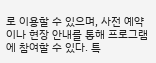로 이용할 수 있으며, 사전 예약이나 현장 안내를 통해 프로그램에 참여할 수 있다. 특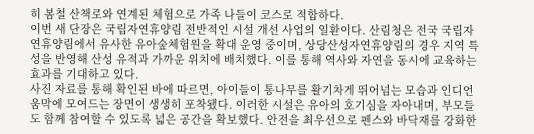히 봄철 산책로와 연계된 체험으로 가족 나들이 코스로 적합하다.
이번 새 단장은 국립자연휴양림 전반적인 시설 개선 사업의 일환이다. 산림청은 전국 국립자연휴양림에서 유사한 유아숲체험원을 확대 운영 중이며, 상당산성자연휴양림의 경우 지역 특성을 반영해 산성 유적과 가까운 위치에 배치했다. 이를 통해 역사와 자연을 동시에 교육하는 효과를 기대하고 있다.
사진 자료를 통해 확인된 바에 따르면, 아이들이 통나무를 활기차게 뛰어넘는 모습과 인디언 움막에 모여드는 장면이 생생히 포착됐다. 이러한 시설은 유아의 호기심을 자아내며, 부모들도 함께 참여할 수 있도록 넓은 공간을 확보했다. 안전을 최우선으로 펜스와 바닥재를 강화한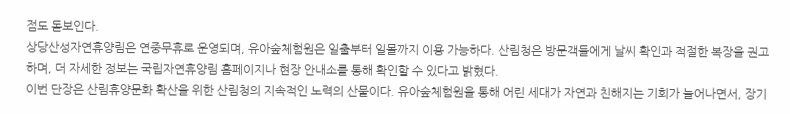점도 돋보인다.
상당산성자연휴양림은 연중무휴로 운영되며, 유아숲체험원은 일출부터 일몰까지 이용 가능하다. 산림청은 방문객들에게 날씨 확인과 적절한 복장을 권고하며, 더 자세한 정보는 국립자연휴양림 홈페이지나 현장 안내소를 통해 확인할 수 있다고 밝혔다.
이번 단장은 산림휴양문화 확산을 위한 산림청의 지속적인 노력의 산물이다. 유아숲체험원을 통해 어린 세대가 자연과 친해지는 기회가 늘어나면서, 장기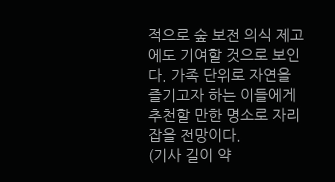적으로 숲 보전 의식 제고에도 기여할 것으로 보인다. 가족 단위로 자연을 즐기고자 하는 이들에게 추천할 만한 명소로 자리 잡을 전망이다.
(기사 길이 약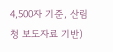4,500자 기준, 산림청 보도자료 기반)